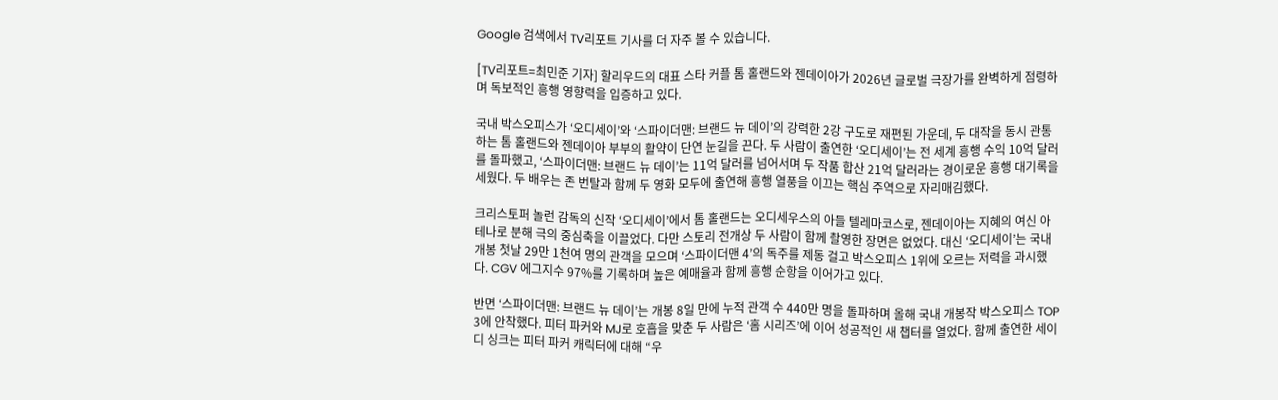Google 검색에서 TV리포트 기사를 더 자주 볼 수 있습니다.

[TV리포트=최민준 기자] 할리우드의 대표 스타 커플 톰 홀랜드와 젠데이아가 2026년 글로벌 극장가를 완벽하게 점령하며 독보적인 흥행 영향력을 입증하고 있다.

국내 박스오피스가 ‘오디세이’와 ‘스파이더맨: 브랜드 뉴 데이’의 강력한 2강 구도로 재편된 가운데, 두 대작을 동시 관통하는 톰 홀랜드와 젠데이아 부부의 활약이 단연 눈길을 끈다. 두 사람이 출연한 ‘오디세이’는 전 세계 흥행 수익 10억 달러를 돌파했고, ‘스파이더맨: 브랜드 뉴 데이’는 11억 달러를 넘어서며 두 작품 합산 21억 달러라는 경이로운 흥행 대기록을 세웠다. 두 배우는 존 번탈과 함께 두 영화 모두에 출연해 흥행 열풍을 이끄는 핵심 주역으로 자리매김했다.

크리스토퍼 놀런 감독의 신작 ‘오디세이’에서 톰 홀랜드는 오디세우스의 아들 텔레마코스로, 젠데이아는 지혜의 여신 아테나로 분해 극의 중심축을 이끌었다. 다만 스토리 전개상 두 사람이 함께 촬영한 장면은 없었다. 대신 ‘오디세이’는 국내 개봉 첫날 29만 1천여 명의 관객을 모으며 ‘스파이더맨 4’의 독주를 제동 걸고 박스오피스 1위에 오르는 저력을 과시했다. CGV 에그지수 97%를 기록하며 높은 예매율과 함께 흥행 순항을 이어가고 있다.

반면 ‘스파이더맨: 브랜드 뉴 데이’는 개봉 8일 만에 누적 관객 수 440만 명을 돌파하며 올해 국내 개봉작 박스오피스 TOP 3에 안착했다. 피터 파커와 MJ로 호흡을 맞춘 두 사람은 ‘홈 시리즈’에 이어 성공적인 새 챕터를 열었다. 함께 출연한 세이디 싱크는 피터 파커 캐릭터에 대해 “우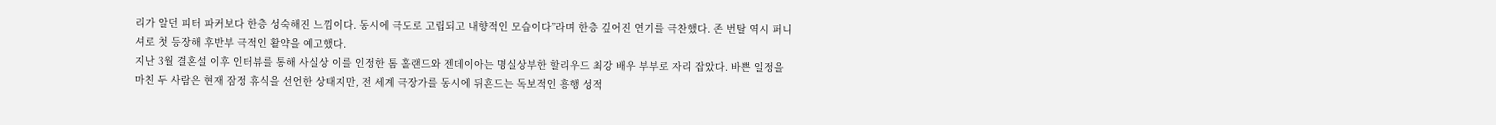리가 알던 피터 파커보다 한층 성숙해진 느낌이다. 동시에 극도로 고립되고 내향적인 모습이다”라며 한층 깊어진 연기를 극찬했다. 존 번탈 역시 퍼니셔로 첫 등장해 후반부 극적인 활약을 예고했다.
지난 3월 결혼설 이후 인터뷰를 통해 사실상 이를 인정한 톰 홀랜드와 젠데이아는 명실상부한 할리우드 최강 배우 부부로 자리 잡았다. 바쁜 일정을 마친 두 사람은 현재 잠정 휴식을 선언한 상태지만, 전 세계 극장가를 동시에 뒤흔드는 독보적인 흥행 성적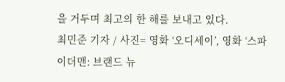을 거두며 최고의 한 해를 보내고 있다.
최민준 기자 / 사진= 영화 ‘오디세이’, 영화 ‘스파이더맨: 브랜드 뉴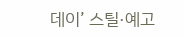데이’ 스틸·예고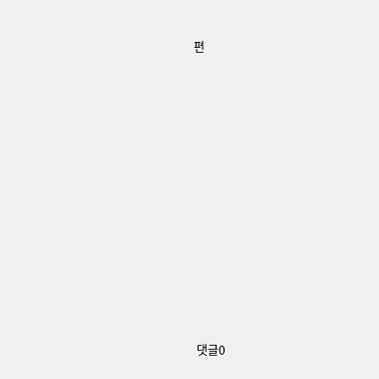편



















댓글0